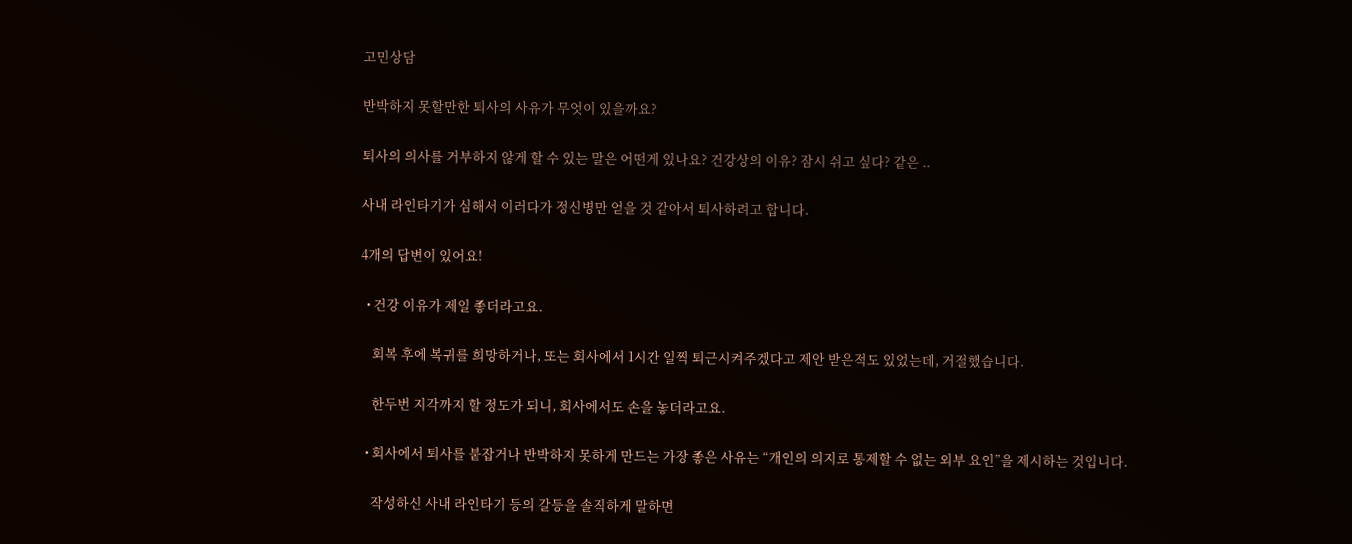고민상담

반박하지 못할만한 퇴사의 사유가 무엇이 있을까요?

퇴사의 의사를 거부하지 않게 할 수 있는 말은 어떤게 있나요? 건강상의 이유? 잠시 쉬고 싶다? 같은 ..

사내 라인타기가 심해서 이러다가 정신병만 얻을 것 같아서 퇴사하려고 합니다.

4개의 답변이 있어요!

  • 건강 이유가 제일 좋더라고요.

    회복 후에 복귀를 희망하거나, 또는 회사에서 1시간 일찍 퇴근시켜주겠다고 제안 받은적도 있었는데, 거절했습니다.

    한두번 지각까지 할 정도가 되니, 회사에서도 손을 놓더라고요.

  • 회사에서 퇴사를 붙잡거나 반박하지 못하게 만드는 가장 좋은 사유는 “개인의 의지로 통제할 수 없는 외부 요인”을 제시하는 것입니다.

    작성하신 사내 라인타기 등의 갈등을 솔직하게 말하면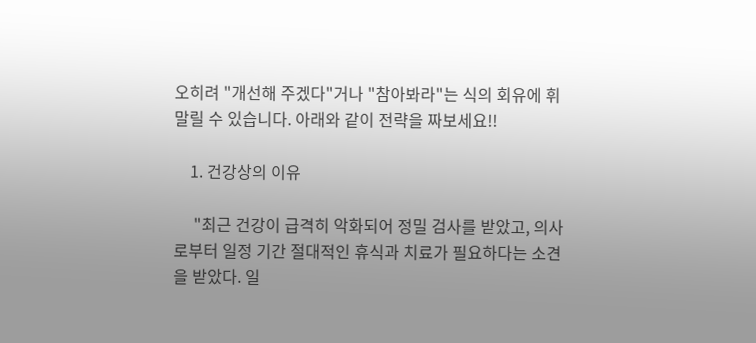오히려 "개선해 주겠다"거나 "참아봐라"는 식의 회유에 휘말릴 수 있습니다. 아래와 같이 전략을 짜보세요!!

    1. 건강상의 이유

     "최근 건강이 급격히 악화되어 정밀 검사를 받았고, 의사로부터 일정 기간 절대적인 휴식과 치료가 필요하다는 소견을 받았다. 일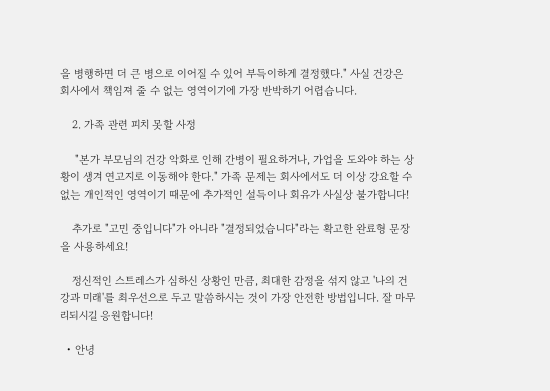을 병행하면 더 큰 병으로 이어질 수 있어 부득이하게 결정했다." 사실 건강은 회사에서 책임져 줄 수 없는 영역이기에 가장 반박하기 어렵습니다.

    2. 가족 관련 피치 못할 사정

     "본가 부모님의 건강 악화로 인해 간병이 필요하거나, 가업을 도와야 하는 상황이 생겨 연고지로 이동해야 한다." 가족 문제는 회사에서도 더 이상 강요할 수 없는 개인적인 영역이기 때문에 추가적인 설득이나 회유가 사실상 불가합니다!

    추가로 "고민 중입니다"가 아니라 "결정되었습니다"라는 확고한 완료형 문장을 사용하세요!

    정신적인 스트레스가 심하신 상황인 만큼, 최대한 감정을 섞지 않고 '나의 건강과 미래'를 최우선으로 두고 말씀하시는 것이 가장 안전한 방법입니다. 잘 마무리되시길 응원합니다!

  • 안녕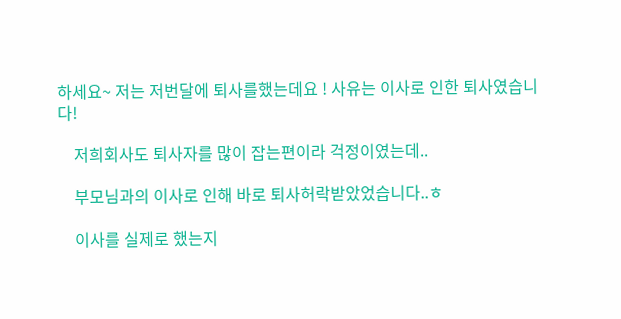하세요~ 저는 저번달에 퇴사를했는데요 ! 사유는 이사로 인한 퇴사였습니다!

    저희회사도 퇴사자를 많이 잡는편이라 걱정이였는데..

    부모님과의 이사로 인해 바로 퇴사허락받았었습니다..ㅎ

    이사를 실제로 했는지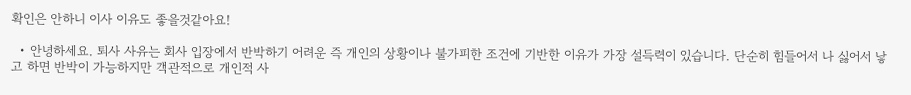확인은 안하니 이사 이유도 좋을것같아요!

  • 안녕하세요. 퇴사 사유는 회사 입장에서 반박하기 어려운 즉 개인의 상황이나 불가피한 조건에 기반한 이유가 가장 설득력이 있습니다. 단순히 힘들어서 나 싫어서 낳고 하면 반박이 가능하지만 객관적으로 개인적 사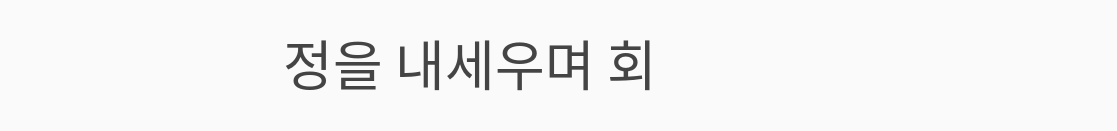정을 내세우며 회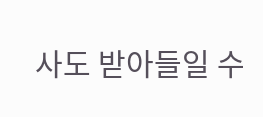사도 받아들일 수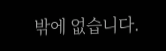밖에 없습니다.